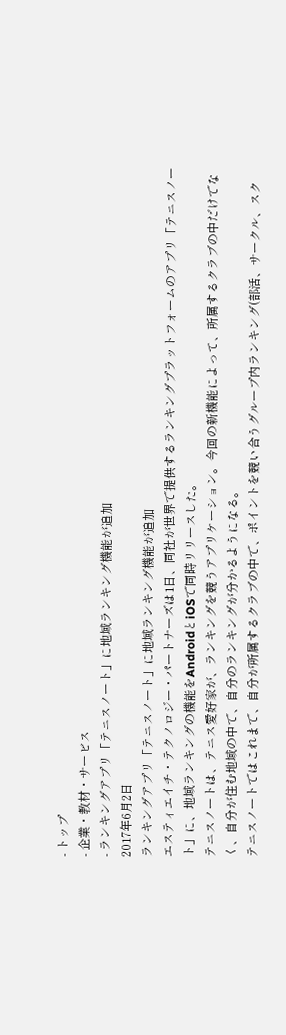- トップ
- 企業・教材・サービス
- ランキングアプリ「テニスノート」に地域ランキング機能が追加
2017年6月2日
ランキングアプリ「テニスノート」に地域ランキング機能が追加
エスティエイチ・テクノロジー・パートナーズは1日、同社が世界で提供するランキングプラットフォームのアプリ「テニスノート」に、地域ランキングの機能をAndroidとiOSで同時リリースした。
テニスノートは、テニス愛好家が、ランキングを競うアプリケーション。今回の新機能によって、所属するクラブの中だけでなく、自分が住む地域の中で、自分のランキングが分かるようになる。
テニスノートではこれまで、自分が所属するクラブの中で、ポイントを競い合うグループ内ランキング(部活、サークル、スク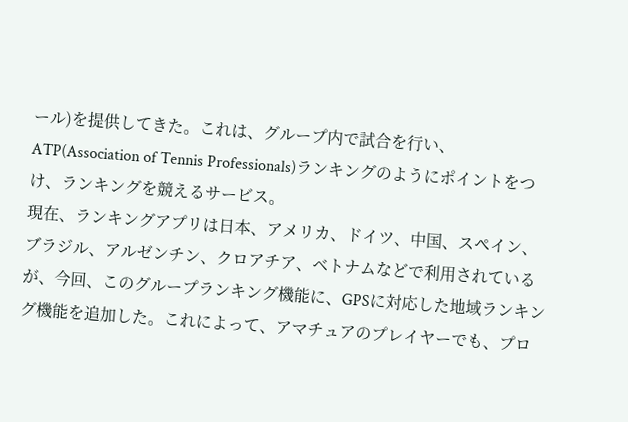ール)を提供してきた。これは、グループ内で試合を行い、ATP(Association of Tennis Professionals)ランキングのようにポイントをつけ、ランキングを競えるサービス。
現在、ランキングアプリは日本、アメリカ、ドイツ、中国、スペイン、ブラジル、アルゼンチン、クロアチア、ベトナムなどで利用されているが、今回、このグループランキング機能に、GPSに対応した地域ランキング機能を追加した。これによって、アマチュアのプレイヤーでも、プロ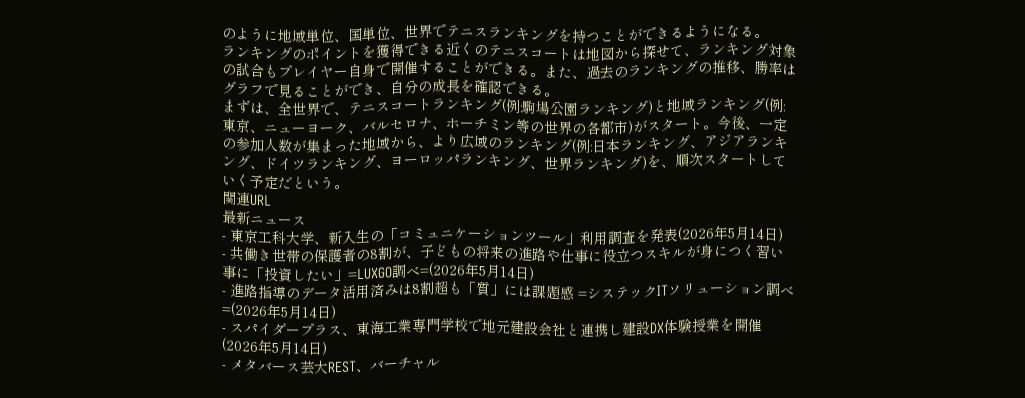のように地域単位、国単位、世界でテニスランキングを持つことができるようになる。
ランキングのポイントを獲得できる近くのテニスコートは地図から探せて、ランキング対象の試合もプレイヤー自身で開催することができる。また、過去のランキングの推移、勝率はグラフで見ることができ、自分の成長を確認できる。
まずは、全世界で、テニスコートランキング(例:駒場公園ランキング)と地域ランキング(例:東京、ニューヨーク、バルセロナ、ホーチミン等の世界の各都市)がスタート。今後、一定の参加人数が集まった地域から、より広域のランキング(例:日本ランキング、アジアランキング、ドイツランキング、ヨーロッパランキング、世界ランキング)を、順次スタートしていく予定だという。
関連URL
最新ニュース
- 東京工科大学、新入生の「コミュニケーションツール」利用調査を発表(2026年5月14日)
- 共働き世帯の保護者の8割が、子どもの将来の進路や仕事に役立つスキルが身につく習い事に「投資したい」=LUXGO調べ=(2026年5月14日)
- 進路指導のデータ活用済みは8割超も「質」には課題感 =システックITソリューション調べ=(2026年5月14日)
- スパイダープラス、東海工業専門学校で地元建設会社と連携し建設DX体験授業を開催(2026年5月14日)
- メタバース芸大REST、バーチャル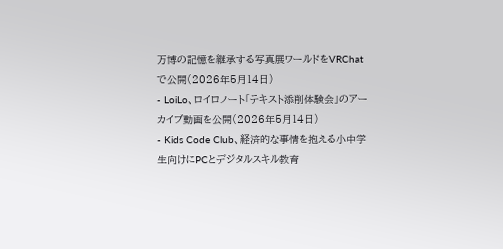万博の記憶を継承する写真展ワールドをVRChatで公開(2026年5月14日)
- LoiLo、ロイロノート「テキスト添削体験会」のアーカイブ動画を公開(2026年5月14日)
- Kids Code Club、経済的な事情を抱える小中学生向けにPCとデジタルスキル教育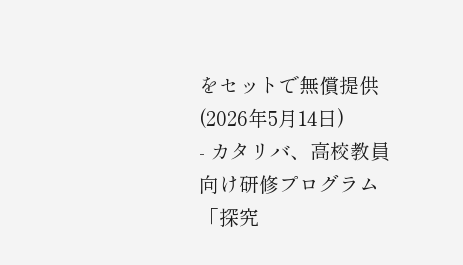をセットで無償提供(2026年5月14日)
- カタリバ、高校教員向け研修プログラム「探究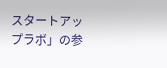スタートアップラボ」の参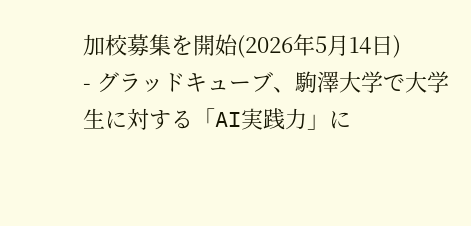加校募集を開始(2026年5月14日)
- グラッドキューブ、駒澤大学で大学生に対する「AI実践力」に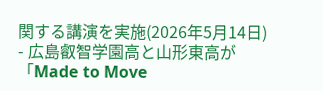関する講演を実施(2026年5月14日)
- 広島叡智学園高と山形東高が「Made to Move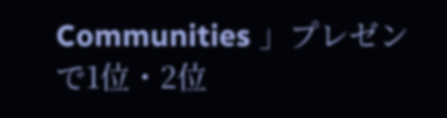Communities 」プレゼンで1位・2位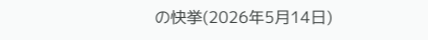の快挙(2026年5月14日)